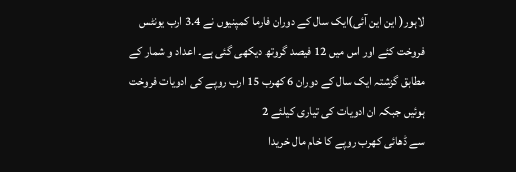لاہور( این این آئی)ایک سال کے دوران فارما کمپنیوں نے 3.4 ارب یونٹس فروخت کئے اور اس میں 12 فیصد گروتھ دیکھی گئی ہے۔ اعداد و شمار کے مطابق گزشتہ ایک سال کے دوران 6 کھرب 15 ارب روپے کی ادویات فروخت ہوئیں جبکہ ان ادویات کی تیاری کیلئے 2
سے ڈھائی کھرب روپے کا خام مال خریدا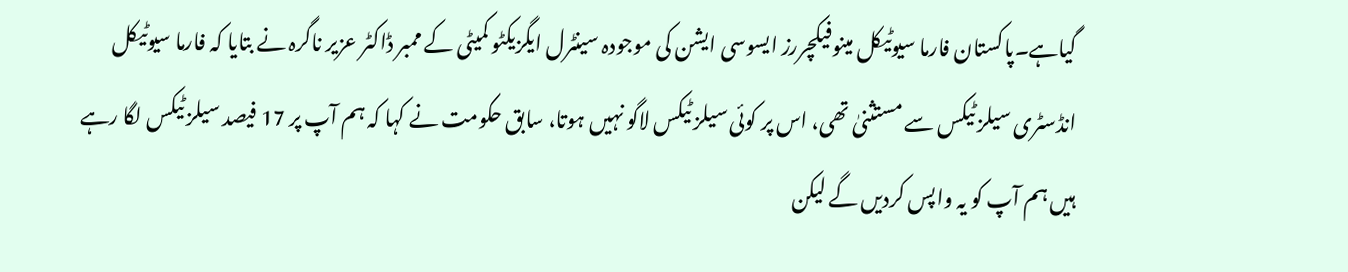گیاہے۔پاکستان فارما سیوٹیکل مینوفیکچررز ایسوسی ایشن کی موجودہ سینٹرل ایگزیکٹو کمیٹی کے ممبر ڈاکٹر عزیر ناگرہ نے بتایا کہ فارما سیوٹیکل انڈسٹری سیلز ٹیکس سے مستثنیٰ تھی، اس پر کوئی سیلز ٹیکس لاگو نہیں ہوتا، سابق حکومت نے کہا کہ ہم آپ پر 17 فیصد سیلز ٹیکس لگا رہے ہیں ہم آپ کو یہ واپس کردیں گے لیکن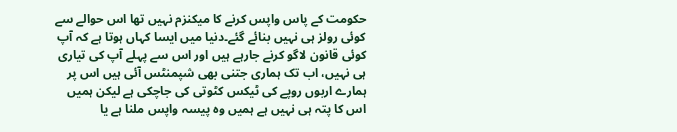حکومت کے پاس واپس کرنے کا میکنزم نہیں تھا اس حوالے سے کوئی رولز ہی نہیں بنائے گئے۔دنیا میں ایسا کہاں ہوتا ہے کہ آپ کوئی قانون لاگو کرنے جارہے ہیں اور اس سے پہلے آپ کی تیاری ہی نہیں، اب تک ہماری جتنی بھی شپمنٹس آئی ہیں اس پر ہمارے اربوں روپے کی ٹیکس کٹوتی کی جاچکی ہے لیکن ہمیں اس کا پتہ ہی نہیں ہے ہمیں وہ پیسہ واپس ملنا ہے یا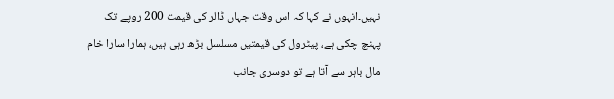نہیں۔انہوں نے کہا کہ اس وقت جہاں ڈالر کی قیمت 200 روپے تک پہنچ چکی ہے، پیٹرول کی قیمتیں مسلسل بڑھ رہی ہیں، ہمارا سارا خام مال باہر سے آتا ہے تو دوسری جانب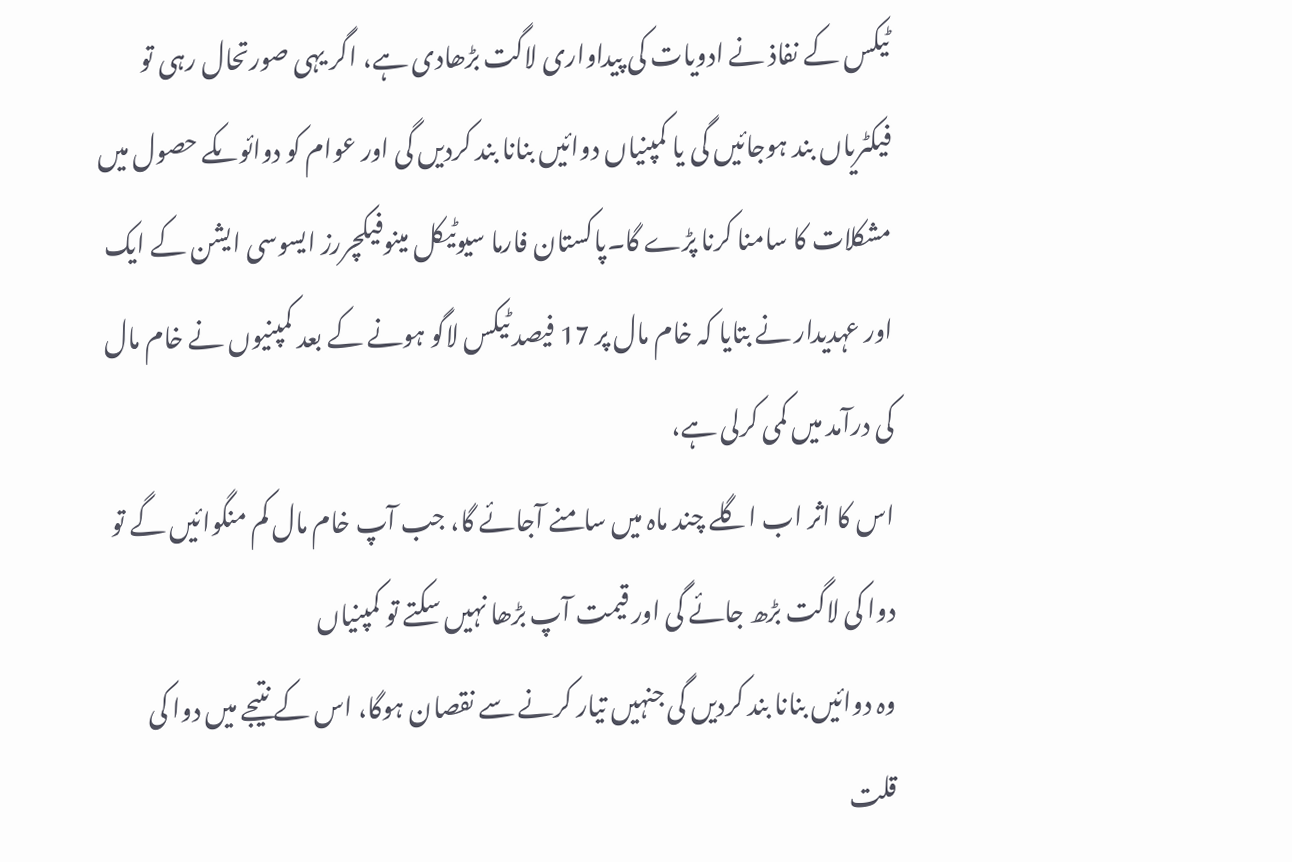ٹیکس کے نفاذ نے ادویات کی پیداواری لاگت بڑھادی ہے، اگر یہی صورتحال رہی تو فیکٹریاں بند ہوجائیں گی یا کمپنیاں دوائیں بنانا بند کردیں گی اور عوام کو دوائوںکے حصول میں مشکلات کا سامنا کرنا پڑے گا۔پاکستان فارما سیوٹیکل مینوفیکچررز ایسوسی ایشن کے ایک اور عہدیدار نے بتایا کہ خام مال پر 17 فیصد ٹیکس لاگو ہونے کے بعد کمپنیوں نے خام مال کی درآمد میں کمی کرلی ہے،
اس کا اثر اب اگلے چند ماہ میں سامنے آجائے گا، جب آپ خام مال کم منگوائیں گے تو دوا کی لاگت بڑھ جائے گی اور قیمت آپ بڑھا نہیں سکتے تو کمپنیاں
وہ دوائیں بنانا بند کردیں گی جنہیں تیار کرنے سے نقصان ہوگا، اس کے نتیجے میں دوا کی قلت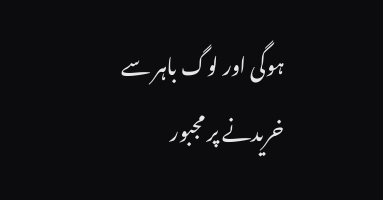ہوگی اور لوگ باہر سے خریدنے پر مجبور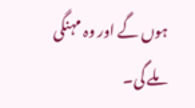ہوں گے اور وہ مہنگی ملے گی۔